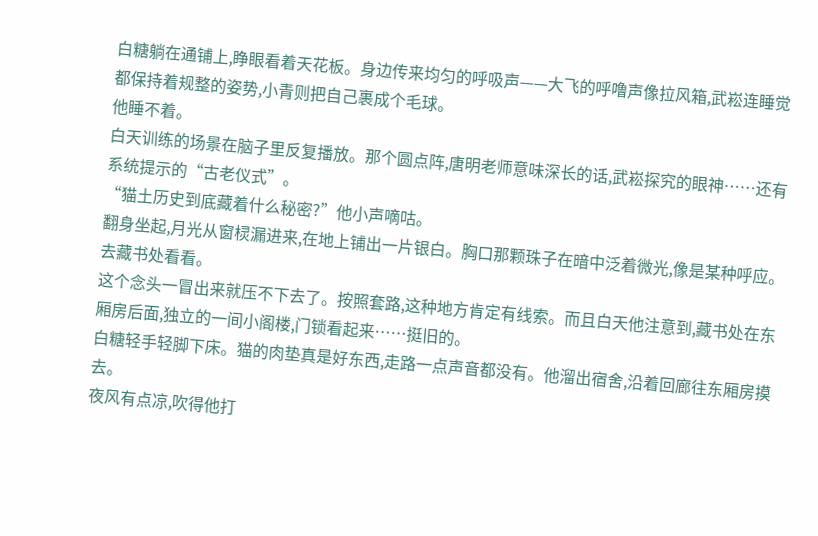白糖躺在通铺上,睁眼看着天花板。身边传来均匀的呼吸声——大飞的呼噜声像拉风箱,武崧连睡觉都保持着规整的姿势,小青则把自己裹成个毛球。
他睡不着。
白天训练的场景在脑子里反复播放。那个圆点阵,唐明老师意味深长的话,武崧探究的眼神……还有系统提示的“古老仪式”。
“猫土历史到底藏着什么秘密?”他小声嘀咕。
翻身坐起,月光从窗棂漏进来,在地上铺出一片银白。胸口那颗珠子在暗中泛着微光,像是某种呼应。
去藏书处看看。
这个念头一冒出来就压不下去了。按照套路,这种地方肯定有线索。而且白天他注意到,藏书处在东厢房后面,独立的一间小阁楼,门锁看起来……挺旧的。
白糖轻手轻脚下床。猫的肉垫真是好东西,走路一点声音都没有。他溜出宿舍,沿着回廊往东厢房摸去。
夜风有点凉,吹得他打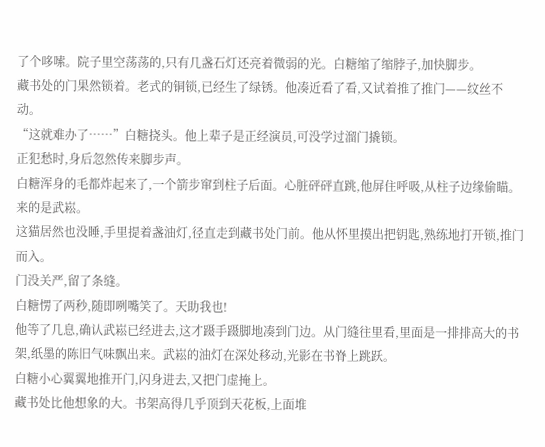了个哆嗦。院子里空荡荡的,只有几盏石灯还亮着微弱的光。白糖缩了缩脖子,加快脚步。
藏书处的门果然锁着。老式的铜锁,已经生了绿锈。他凑近看了看,又试着推了推门——纹丝不动。
“这就难办了……”白糖挠头。他上辈子是正经演员,可没学过溜门撬锁。
正犯愁时,身后忽然传来脚步声。
白糖浑身的毛都炸起来了,一个箭步窜到柱子后面。心脏砰砰直跳,他屏住呼吸,从柱子边缘偷瞄。
来的是武崧。
这猫居然也没睡,手里提着盏油灯,径直走到藏书处门前。他从怀里摸出把钥匙,熟练地打开锁,推门而入。
门没关严,留了条缝。
白糖愣了两秒,随即咧嘴笑了。天助我也!
他等了几息,确认武崧已经进去,这才蹑手蹑脚地凑到门边。从门缝往里看,里面是一排排高大的书架,纸墨的陈旧气味飘出来。武崧的油灯在深处移动,光影在书脊上跳跃。
白糖小心翼翼地推开门,闪身进去,又把门虚掩上。
藏书处比他想象的大。书架高得几乎顶到天花板,上面堆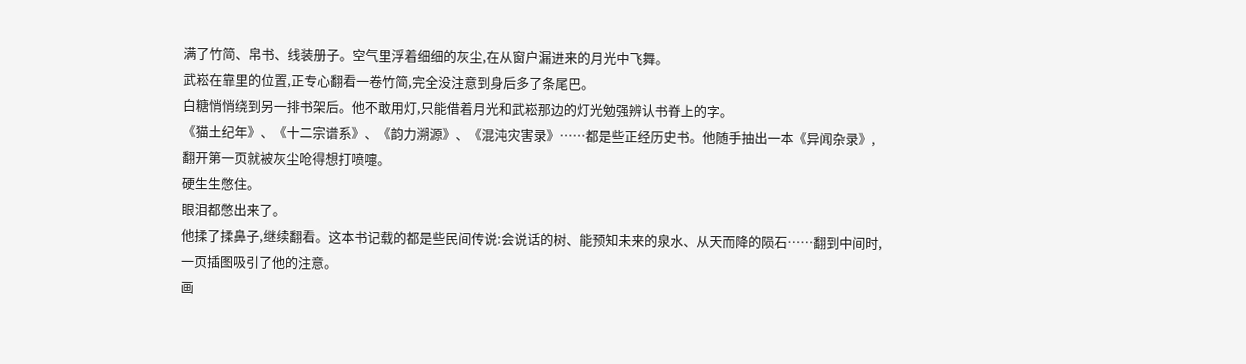满了竹简、帛书、线装册子。空气里浮着细细的灰尘,在从窗户漏进来的月光中飞舞。
武崧在靠里的位置,正专心翻看一卷竹简,完全没注意到身后多了条尾巴。
白糖悄悄绕到另一排书架后。他不敢用灯,只能借着月光和武崧那边的灯光勉强辨认书脊上的字。
《猫土纪年》、《十二宗谱系》、《韵力溯源》、《混沌灾害录》……都是些正经历史书。他随手抽出一本《异闻杂录》,翻开第一页就被灰尘呛得想打喷嚏。
硬生生憋住。
眼泪都憋出来了。
他揉了揉鼻子,继续翻看。这本书记载的都是些民间传说:会说话的树、能预知未来的泉水、从天而降的陨石……翻到中间时,一页插图吸引了他的注意。
画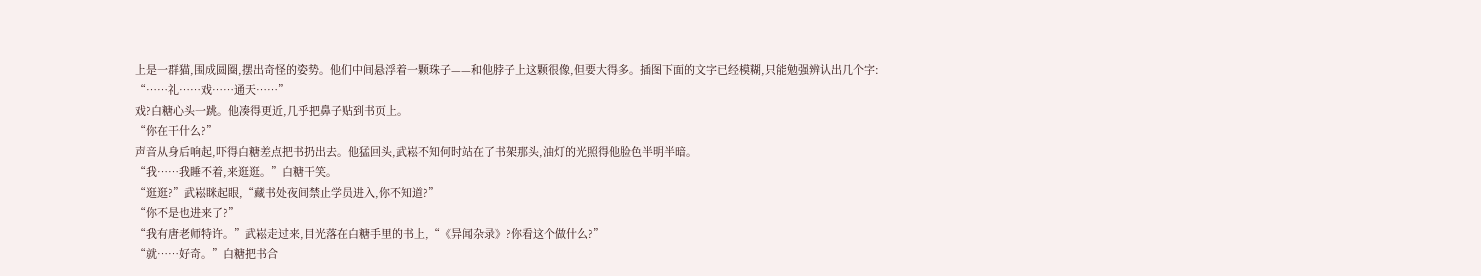上是一群猫,围成圆圈,摆出奇怪的姿势。他们中间悬浮着一颗珠子——和他脖子上这颗很像,但要大得多。插图下面的文字已经模糊,只能勉强辨认出几个字:
“……礼……戏……通天……”
戏?白糖心头一跳。他凑得更近,几乎把鼻子贴到书页上。
“你在干什么?”
声音从身后响起,吓得白糖差点把书扔出去。他猛回头,武崧不知何时站在了书架那头,油灯的光照得他脸色半明半暗。
“我……我睡不着,来逛逛。”白糖干笑。
“逛逛?”武崧眯起眼,“藏书处夜间禁止学员进入,你不知道?”
“你不是也进来了?”
“我有唐老师特许。”武崧走过来,目光落在白糖手里的书上,“《异闻杂录》?你看这个做什么?”
“就……好奇。”白糖把书合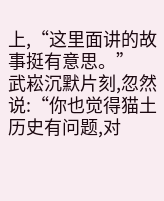上,“这里面讲的故事挺有意思。”
武崧沉默片刻,忽然说:“你也觉得猫土历史有问题,对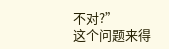不对?”
这个问题来得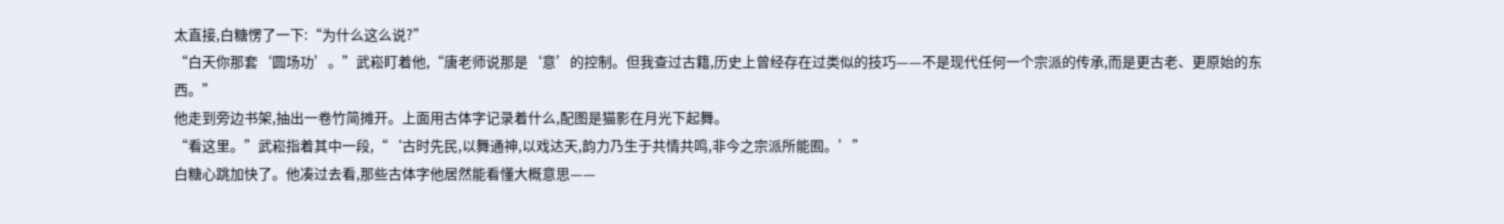太直接,白糖愣了一下:“为什么这么说?”
“白天你那套‘圆场功’。”武崧盯着他,“唐老师说那是‘意’的控制。但我查过古籍,历史上曾经存在过类似的技巧——不是现代任何一个宗派的传承,而是更古老、更原始的东西。”
他走到旁边书架,抽出一卷竹简摊开。上面用古体字记录着什么,配图是猫影在月光下起舞。
“看这里。”武崧指着其中一段,“‘古时先民,以舞通神,以戏达天,韵力乃生于共情共鸣,非今之宗派所能囿。’”
白糖心跳加快了。他凑过去看,那些古体字他居然能看懂大概意思——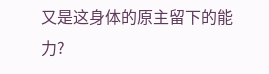又是这身体的原主留下的能力?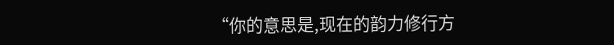“你的意思是,现在的韵力修行方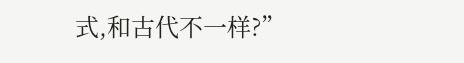式,和古代不一样?”